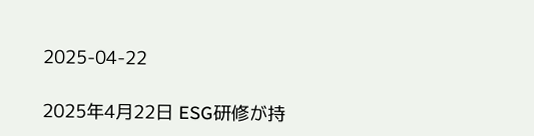2025-04-22

2025年4月22日 ESG研修が持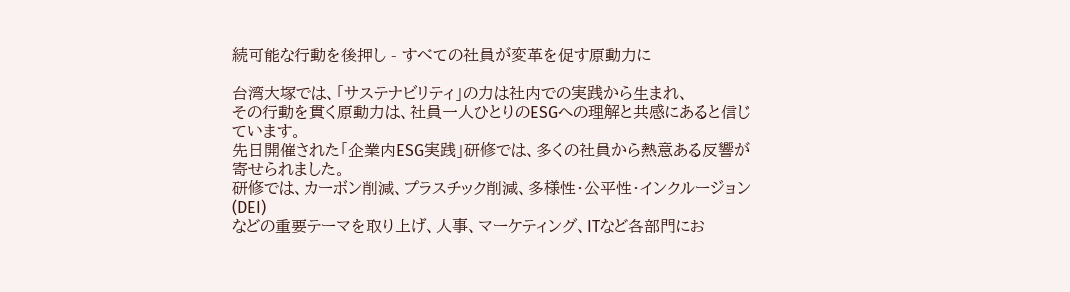続可能な行動を後押し - すべての社員が変革を促す原動力に

台湾大塚では、「サステナビリティ」の力は社内での実践から生まれ、
その行動を貫く原動力は、社員一人ひとりのESGへの理解と共感にあると信じています。
先日開催された「企業内ESG実践」研修では、多くの社員から熱意ある反響が寄せられました。
研修では、カーボン削減、プラスチック削減、多様性・公平性・インクルージョン(DEI)
などの重要テーマを取り上げ、人事、マーケティング、ITなど各部門にお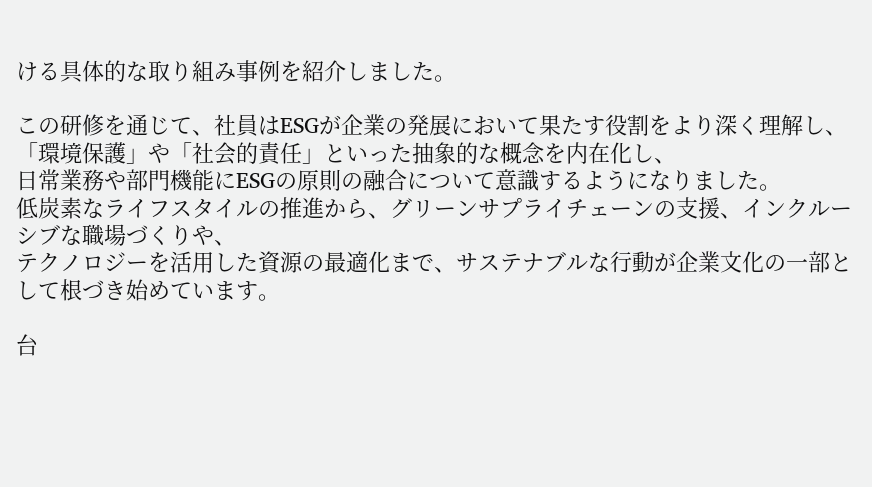ける具体的な取り組み事例を紹介しました。

この研修を通じて、社員はESGが企業の発展において果たす役割をより深く理解し、
「環境保護」や「社会的責任」といった抽象的な概念を内在化し、
日常業務や部門機能にESGの原則の融合について意識するようになりました。
低炭素なライフスタイルの推進から、グリーンサプライチェーンの支援、インクルーシブな職場づくりや、
テクノロジーを活用した資源の最適化まで、サステナブルな行動が企業文化の一部として根づき始めています。

台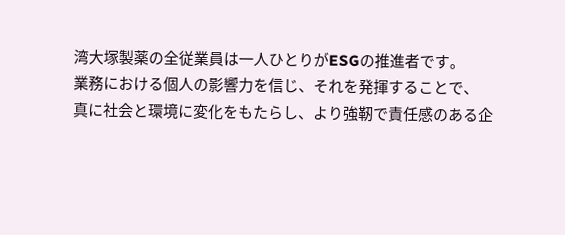湾大塚製薬の全従業員は一人ひとりがESGの推進者です。
業務における個人の影響力を信じ、それを発揮することで、
真に社会と環境に変化をもたらし、より強靭で責任感のある企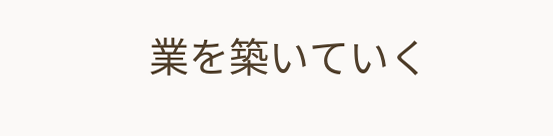業を築いていく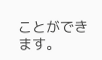ことができます。